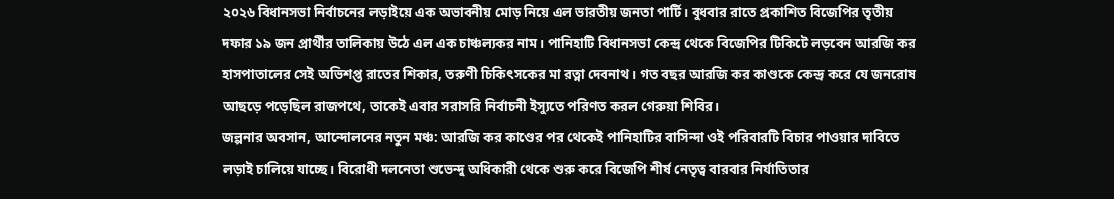২০২৬ বিধানসভা নির্বাচনের লড়াইয়ে এক অভাবনীয় মোড় নিয়ে এল ভারতীয় জনতা পার্টি। বুধবার রাতে প্রকাশিত বিজেপির তৃতীয় দফার ১৯ জন প্রার্থীর তালিকায় উঠে এল এক চাঞ্চল্যকর নাম। পানিহাটি বিধানসভা কেন্দ্র থেকে বিজেপির টিকিটে লড়বেন আরজি কর হাসপাতালের সেই অভিশপ্ত রাতের শিকার, তরুণী চিকিৎসকের মা রত্না দেবনাথ। গত বছর আরজি কর কাণ্ডকে কেন্দ্র করে যে জনরোষ আছড়ে পড়েছিল রাজপথে, তাকেই এবার সরাসরি নির্বাচনী ইস্যুতে পরিণত করল গেরুয়া শিবির।
জল্পনার অবসান, আন্দোলনের নতুন মঞ্চ: আরজি কর কাণ্ডের পর থেকেই পানিহাটির বাসিন্দা ওই পরিবারটি বিচার পাওয়ার দাবিতে লড়াই চালিয়ে যাচ্ছে। বিরোধী দলনেতা শুভেন্দু অধিকারী থেকে শুরু করে বিজেপি শীর্ষ নেতৃত্ব বারবার নির্যাতিতার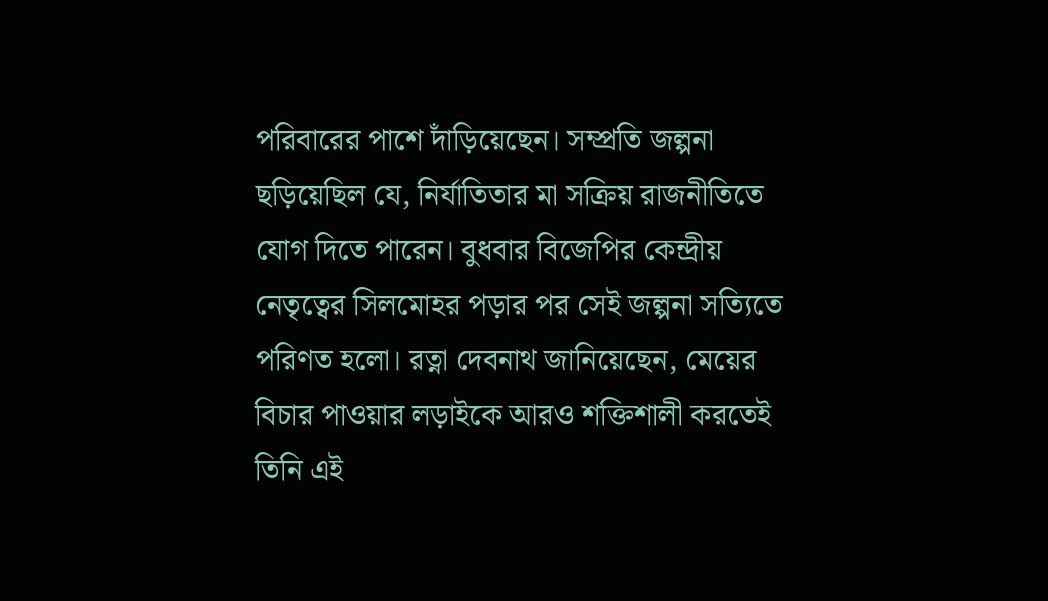পরিবারের পাশে দাঁড়িয়েছেন। সম্প্রতি জল্পনা ছড়িয়েছিল যে, নির্যাতিতার মা সক্রিয় রাজনীতিতে যোগ দিতে পারেন। বুধবার বিজেপির কেন্দ্রীয় নেতৃত্বের সিলমোহর পড়ার পর সেই জল্পনা সত্যিতে পরিণত হলো। রত্না দেবনাথ জানিয়েছেন, মেয়ের বিচার পাওয়ার লড়াইকে আরও শক্তিশালী করতেই তিনি এই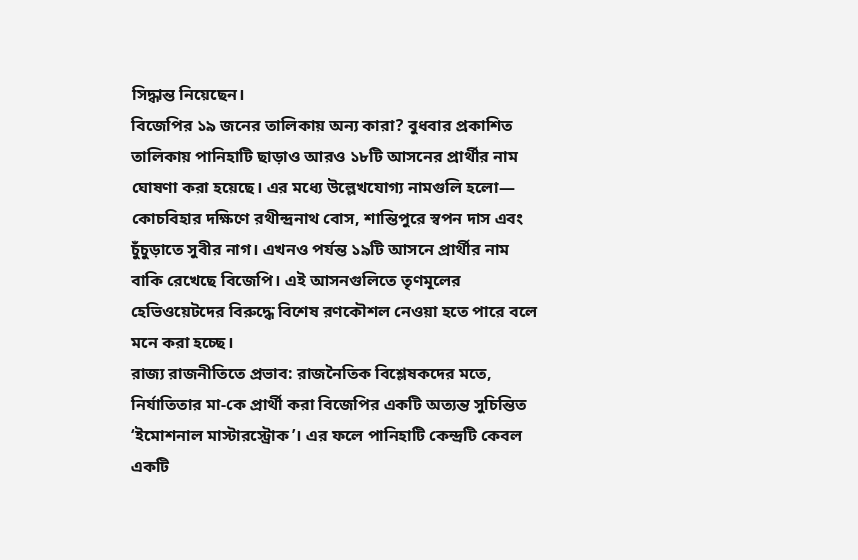সিদ্ধান্ত নিয়েছেন।
বিজেপির ১৯ জনের তালিকায় অন্য কারা? বুধবার প্রকাশিত তালিকায় পানিহাটি ছাড়াও আরও ১৮টি আসনের প্রার্থীর নাম ঘোষণা করা হয়েছে। এর মধ্যে উল্লেখযোগ্য নামগুলি হলো— কোচবিহার দক্ষিণে রথীন্দ্রনাথ বোস, শান্তিপুরে স্বপন দাস এবং চুঁচুড়াতে সুবীর নাগ। এখনও পর্যন্ত ১৯টি আসনে প্রার্থীর নাম বাকি রেখেছে বিজেপি। এই আসনগুলিতে তৃণমূলের হেভিওয়েটদের বিরুদ্ধে বিশেষ রণকৌশল নেওয়া হতে পারে বলে মনে করা হচ্ছে।
রাজ্য রাজনীতিতে প্রভাব: রাজনৈতিক বিশ্লেষকদের মতে, নির্যাতিতার মা-কে প্রার্থী করা বিজেপির একটি অত্যন্ত সুচিন্তিত ‘ইমোশনাল মাস্টারস্ট্রোক’। এর ফলে পানিহাটি কেন্দ্রটি কেবল একটি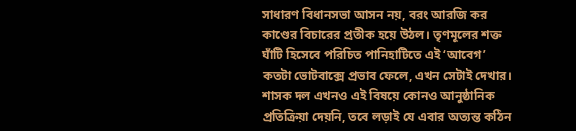সাধারণ বিধানসভা আসন নয়, বরং আরজি কর কাণ্ডের বিচারের প্রতীক হয়ে উঠল। তৃণমূলের শক্ত ঘাঁটি হিসেবে পরিচিত পানিহাটিতে এই ‘আবেগ’ কতটা ভোটবাক্সে প্রভাব ফেলে, এখন সেটাই দেখার। শাসক দল এখনও এই বিষয়ে কোনও আনুষ্ঠানিক প্রতিক্রিয়া দেয়নি, তবে লড়াই যে এবার অত্যন্ত কঠিন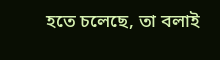হতে চলেছে, তা বলাই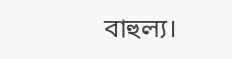বাহুল্য।